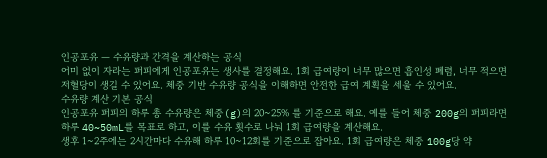인공포유 — 수유량과 간격을 계산하는 공식
어미 없이 자라는 퍼피에게 인공포유는 생사를 결정해요. 1회 급여량이 너무 많으면 흡인성 폐렴, 너무 적으면 저혈당이 생길 수 있어요. 체중 기반 수유량 공식을 이해하면 안전한 급여 계획을 세울 수 있어요.
수유량 계산 기본 공식
인공포유 퍼피의 하루 총 수유량은 체중(g)의 20~25% 를 기준으로 해요. 예를 들어 체중 200g의 퍼피라면 하루 40~50mL를 목표로 하고, 이를 수유 횟수로 나눠 1회 급여량을 계산해요.
생후 1~2주에는 2시간마다 수유해 하루 10~12회를 기준으로 잡아요. 1회 급여량은 체중 100g당 약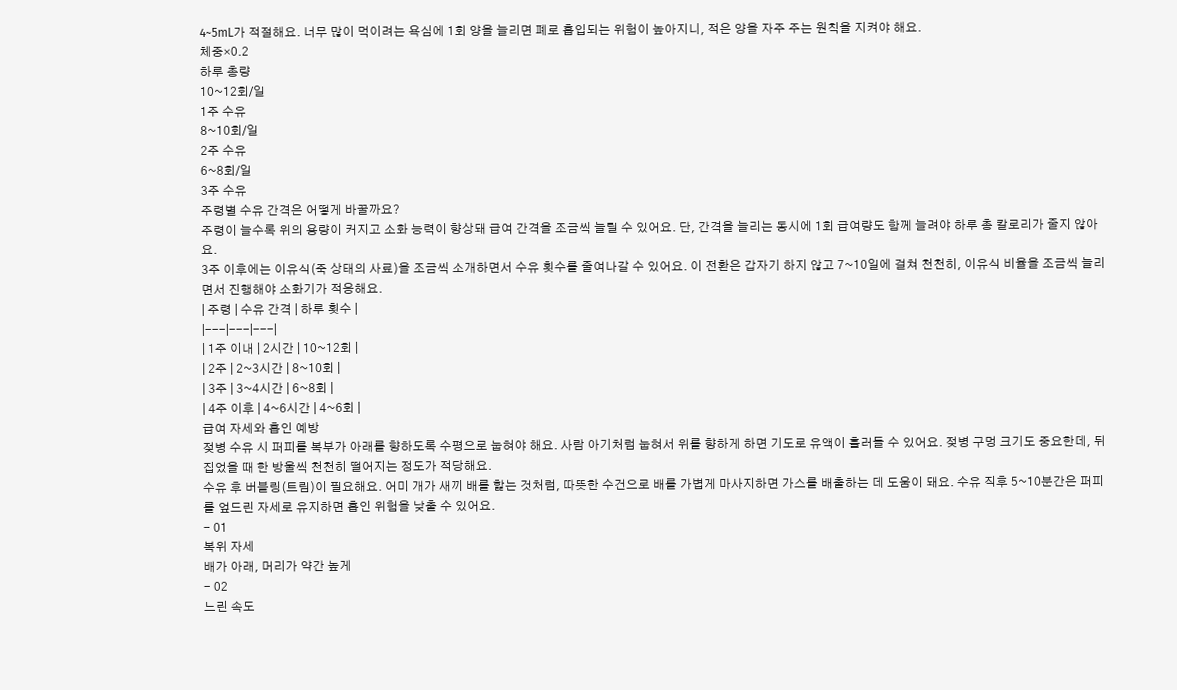4~5mL가 적절해요. 너무 많이 먹이려는 욕심에 1회 양을 늘리면 폐로 흡입되는 위험이 높아지니, 적은 양을 자주 주는 원칙을 지켜야 해요.
체중×0.2
하루 총량
10~12회/일
1주 수유
8~10회/일
2주 수유
6~8회/일
3주 수유
주령별 수유 간격은 어떻게 바꿀까요?
주령이 늘수록 위의 용량이 커지고 소화 능력이 향상돼 급여 간격을 조금씩 늘릴 수 있어요. 단, 간격을 늘리는 동시에 1회 급여량도 함께 늘려야 하루 총 칼로리가 줄지 않아요.
3주 이후에는 이유식(죽 상태의 사료)을 조금씩 소개하면서 수유 횟수를 줄여나갈 수 있어요. 이 전환은 갑자기 하지 않고 7~10일에 걸쳐 천천히, 이유식 비율을 조금씩 늘리면서 진행해야 소화기가 적응해요.
| 주령 | 수유 간격 | 하루 횟수 |
|---|---|---|
| 1주 이내 | 2시간 | 10~12회 |
| 2주 | 2~3시간 | 8~10회 |
| 3주 | 3~4시간 | 6~8회 |
| 4주 이후 | 4~6시간 | 4~6회 |
급여 자세와 흡인 예방
젖병 수유 시 퍼피를 복부가 아래를 향하도록 수평으로 눕혀야 해요. 사람 아기처럼 눕혀서 위를 향하게 하면 기도로 유액이 흘러들 수 있어요. 젖병 구멍 크기도 중요한데, 뒤집었을 때 한 방울씩 천천히 떨어지는 정도가 적당해요.
수유 후 버블링(트림)이 필요해요. 어미 개가 새끼 배를 핥는 것처럼, 따뜻한 수건으로 배를 가볍게 마사지하면 가스를 배출하는 데 도움이 돼요. 수유 직후 5~10분간은 퍼피를 엎드린 자세로 유지하면 흡인 위험을 낮출 수 있어요.
- 01
복위 자세
배가 아래, 머리가 약간 높게
- 02
느린 속도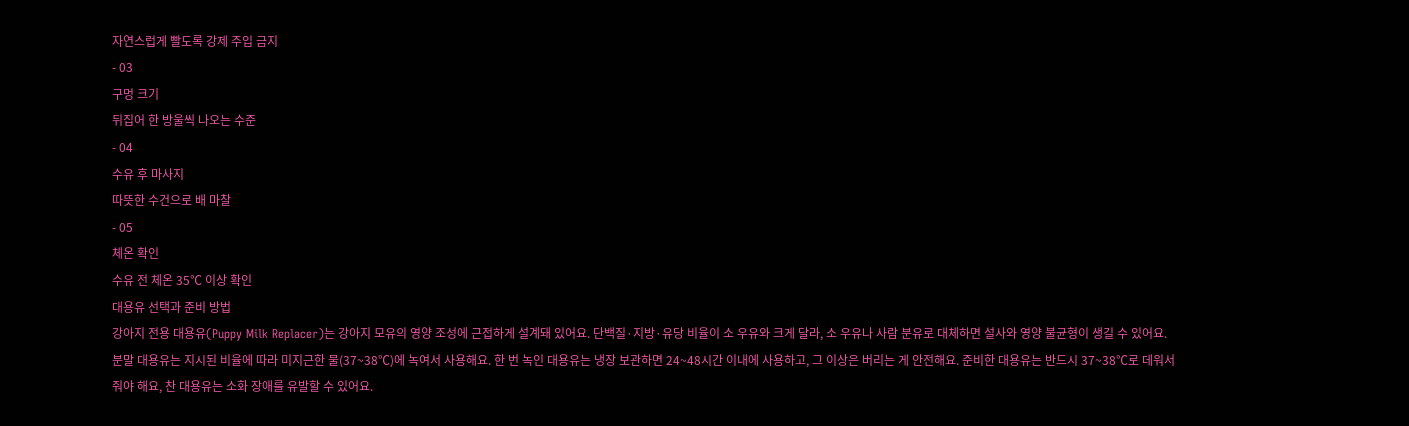자연스럽게 빨도록 강제 주입 금지
- 03
구멍 크기
뒤집어 한 방울씩 나오는 수준
- 04
수유 후 마사지
따뜻한 수건으로 배 마찰
- 05
체온 확인
수유 전 체온 35℃ 이상 확인
대용유 선택과 준비 방법
강아지 전용 대용유(Puppy Milk Replacer)는 강아지 모유의 영양 조성에 근접하게 설계돼 있어요. 단백질·지방·유당 비율이 소 우유와 크게 달라, 소 우유나 사람 분유로 대체하면 설사와 영양 불균형이 생길 수 있어요.
분말 대용유는 지시된 비율에 따라 미지근한 물(37~38℃)에 녹여서 사용해요. 한 번 녹인 대용유는 냉장 보관하면 24~48시간 이내에 사용하고, 그 이상은 버리는 게 안전해요. 준비한 대용유는 반드시 37~38℃로 데워서 줘야 해요, 찬 대용유는 소화 장애를 유발할 수 있어요.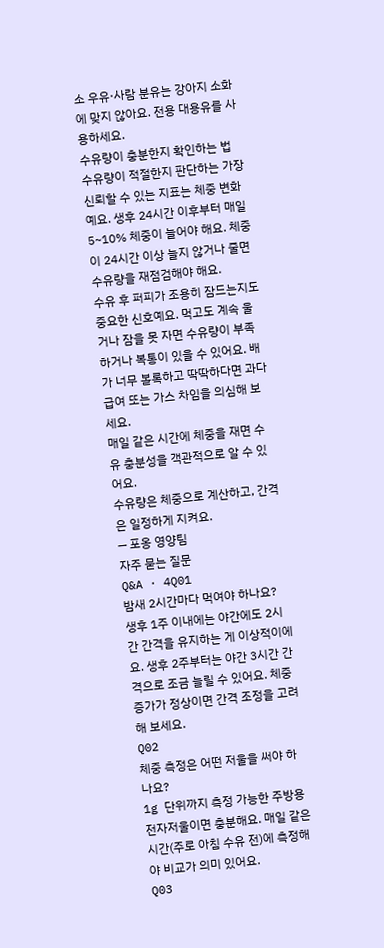소 우유·사람 분유는 강아지 소화에 맞지 않아요. 전용 대용유를 사용하세요.
수유량이 충분한지 확인하는 법
수유량이 적절한지 판단하는 가장 신뢰할 수 있는 지표는 체중 변화예요. 생후 24시간 이후부터 매일 5~10% 체중이 늘어야 해요. 체중이 24시간 이상 늘지 않거나 줄면 수유량을 재점검해야 해요.
수유 후 퍼피가 조용히 잠드는지도 중요한 신호예요. 먹고도 계속 울거나 잠을 못 자면 수유량이 부족하거나 복통이 있을 수 있어요. 배가 너무 볼록하고 딱딱하다면 과다 급여 또는 가스 차임을 의심해 보세요.
매일 같은 시간에 체중을 재면 수유 충분성을 객관적으로 알 수 있어요.
수유량은 체중으로 계산하고, 간격은 일정하게 지켜요.
— 포옹 영양팀
자주 묻는 질문
Q&A · 4Q01
밤새 2시간마다 먹여야 하나요?
생후 1주 이내에는 야간에도 2시간 간격을 유지하는 게 이상적이에요. 생후 2주부터는 야간 3시간 간격으로 조금 늘릴 수 있어요. 체중 증가가 정상이면 간격 조정을 고려해 보세요.
Q02
체중 측정은 어떤 저울을 써야 하나요?
1g 단위까지 측정 가능한 주방용 전자저울이면 충분해요. 매일 같은 시간(주로 아침 수유 전)에 측정해야 비교가 의미 있어요.
Q03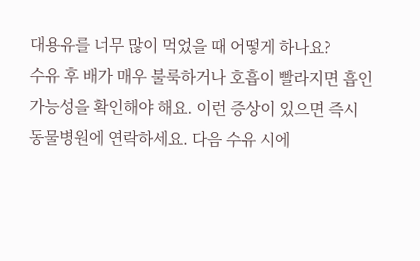대용유를 너무 많이 먹었을 때 어떻게 하나요?
수유 후 배가 매우 불룩하거나 호흡이 빨라지면 흡인 가능성을 확인해야 해요. 이런 증상이 있으면 즉시 동물병원에 연락하세요. 다음 수유 시에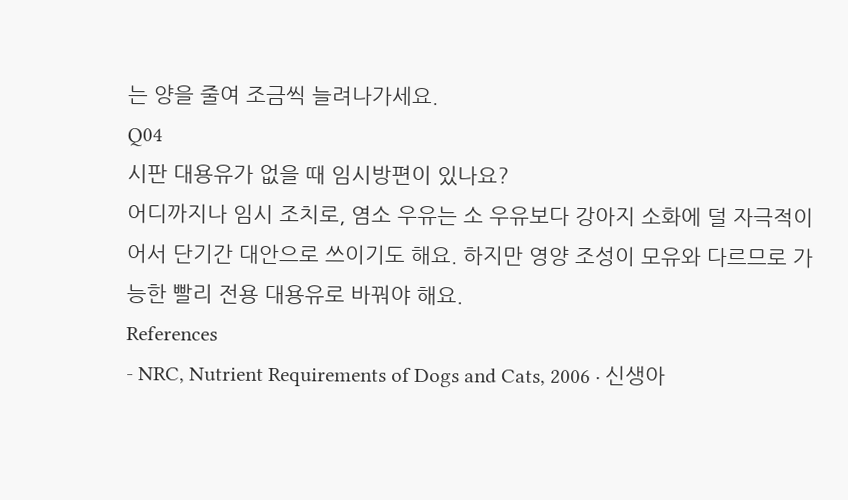는 양을 줄여 조금씩 늘려나가세요.
Q04
시판 대용유가 없을 때 임시방편이 있나요?
어디까지나 임시 조치로, 염소 우유는 소 우유보다 강아지 소화에 덜 자극적이어서 단기간 대안으로 쓰이기도 해요. 하지만 영양 조성이 모유와 다르므로 가능한 빨리 전용 대용유로 바꿔야 해요.
References
- NRC, Nutrient Requirements of Dogs and Cats, 2006 · 신생아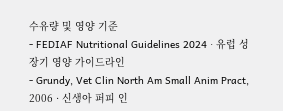수유량 및 영양 기준
- FEDIAF Nutritional Guidelines 2024 · 유럽 성장기 영양 가이드라인
- Grundy, Vet Clin North Am Small Anim Pract, 2006 · 신생아 퍼피 인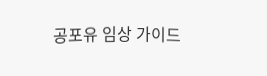공포유 임상 가이드